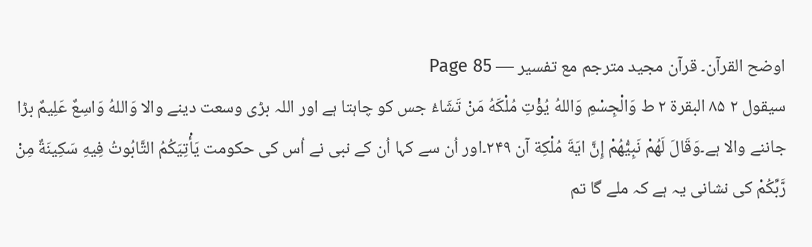اوضح القرآن۔ قرآن مجید مترجم مع تفسیر — Page 85
سيقول ٢ ۸۵ البقرة ٢ ط وَالْجِسْمِ وَاللهُ يُؤْتِ مُلْكَهُ مَنْ تَشَاءُ جس کو چاہتا ہے اور اللہ بڑی وسعت دینے والا وَاللهُ وَاسِعٌ عَلِيمٌ بڑا جاننے والا ہے۔وَقَالَ لَهُمْ نَبِيُّهُمْ إِنَّ ايَةَ مُلْكِة آن ۲۴۹۔اور اُن سے کہا اُن کے نبی نے اُس کی حکومت يَأْتِيَكُمُ التَّابُوتُ فِيهِ سَكِينَةٌ مِنْ رَّبِّكُمْ کی نشانی یہ ہے کہ ملے گا تم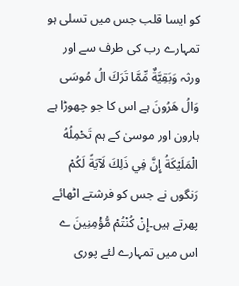کو ایسا قلب جس میں تسلی ہو تمہارے رب کی طرف سے اور ورثہ وَبَقِيَّةٌ مِّمَّا تَرَكَ الُ مُوسَى وَالُ هَرُونَ ہے اس کا جو چھوڑا ہے ہارون اور موسیٰ کے ہم تَحْمِلُهُ الْمَلَيْكَةُ إِنَّ فِي ذَلِكَ لَآيَةً لَكُمْ رَنگوں نے جس کو فرشتے اٹھائے پھرتے ہیں۔إِنْ كُنْتُمْ مُّؤْمِنِينَ ے اس میں تمہارے لئے پوری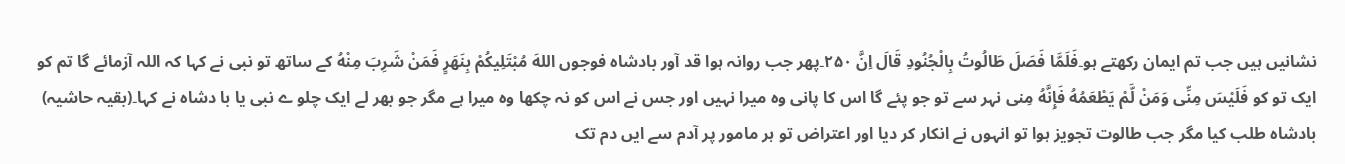نشانیں ہیں جب تم ایمان رکھتے ہو۔فَلَمَّا فَصَلَ طَالُوتُ بِالْجُنُودِ قَالَ اِنَّ ۲۵۰۔پھر جب روانہ ہوا قد آور بادشاہ فوجوں اللهَ مُبْتَلِيكُمْ بِنَهَرٍ فَمَنْ شَرِبَ مِنْهُ کے ساتھ تو نبی نے کہا کہ اللہ آزمائے گا تم کو ایک تو کو فَلَيْسَ مِنِّى وَمَنْ لَّمْ يَطْعَمُهُ فَإِنَّهُ مِنی نہر سے تو جو پئے گا اس کا پانی وہ میرا نہیں اور جس نے اس کو نہ چکھا وہ میرا ہے مگر جو بھر لے ایک چلو ے نبی یا با دشاہ نے کہا۔(بقیہ حاشیہ) بادشاہ طلب کیا مگر جب طالوت تجویز ہوا تو انہوں نے انکار کر دیا اور اعتراض تو ہر مامور پر آدم سے ایں دم تک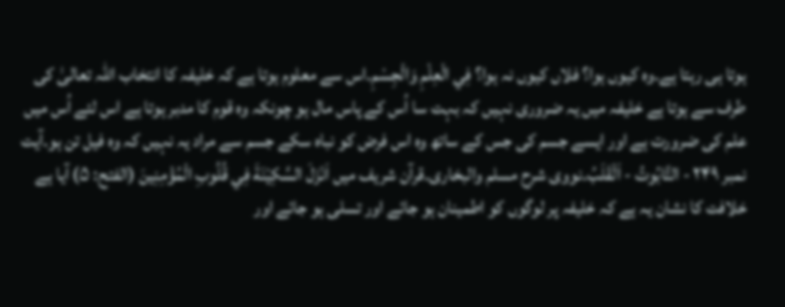ہوتا ہی رہتا ہے۔وہ کیوں ہوا؟ فلاں کیوں نہ ہوا؟ فِي الْعِلْمِ وَالْجِسْمِ۔اس سے معلوم ہوتا ہے کہ خلیفہ کا انتخاب اللہ تعالیٰ کی طرف سے ہوتا ہے خلیفہ میں یہ ضروری نہیں کہ بہت سا اُس کے پاس مال ہو چونکہ وہ قوم کا مدبر ہوتا ہے اس لئے اُس میں علم کی ضرورت ہے اور ایسے جسم کی جس کے ساتھ وہ اس فرض کو نباہ سکے جسم سے مراد یہ نہیں کہ وہ فیل تن ہو۔آیت نمبر ۲۴۹ - التَّابُوتُ - اَلْقَلَبُ۔نووى شرح مسلم والبخاری۔قرآن شریف میں اَنْزَلَ السَّكِيْنَةَ فِي قُلُوبِ الْمُؤْمِنِينَ (الفتح: ۵) آیا ہے خلافت کا نشان یہ ہے کہ خلیفہ پر لوگوں کو اطمینان ہو جائے اور تسلی ہو جائے اور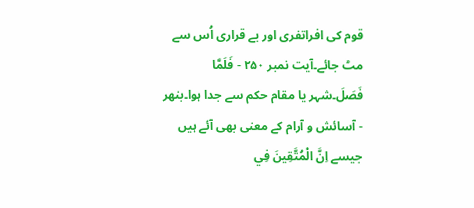قوم کی افراتفری اور بے قراری اُس سے مٹ جائے۔آیت نمبر ۲۵۰ - فَلَمَّا فَصَلَ۔شہر یا مقام حکم سے جدا ہوا۔بنهر - آسائش و آرام کے معنی بھی آئے ہیں جیسے اِنَّ الْمُتَّقِينَ فِي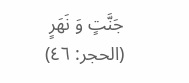جَنَّتٍ وَ نَهَرٍ (الحجر: ٤٦)